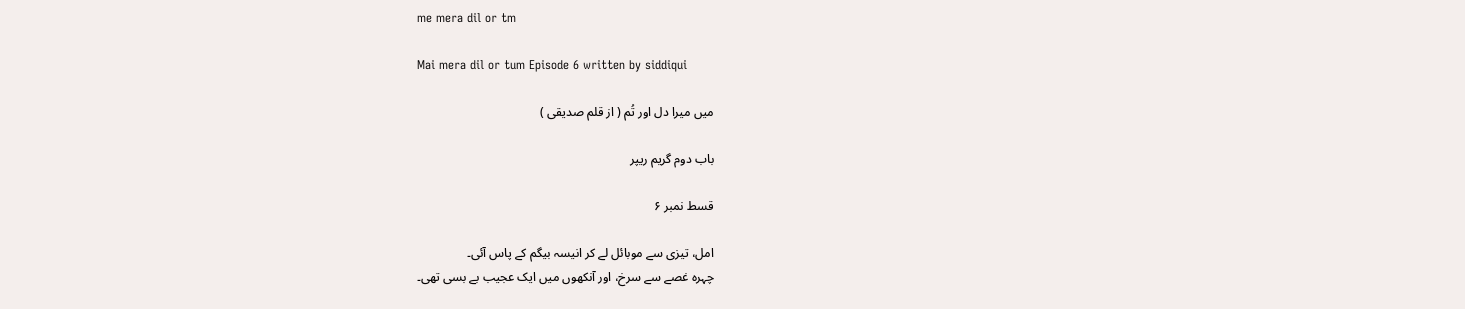me mera dil or tm

Mai mera dil or tum Episode 6 written by siddiqui

میں میرا دل اور تُم ( از قلم صدیقی )

باب دوم گریم ریپر

قسط نمبر ۶

امل، تیزی سے موبائل لے کر انیسہ بیگم کے پاس آئی۔
چہرہ غصے سے سرخ، اور آنکھوں میں ایک عجیب بے بسی تھی۔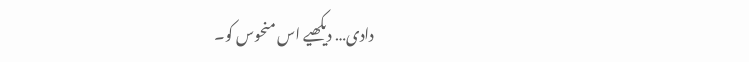دادی… دیکھیے اس منحوس کو۔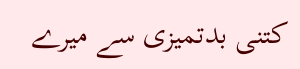کتنی بدتمیزی سے میرے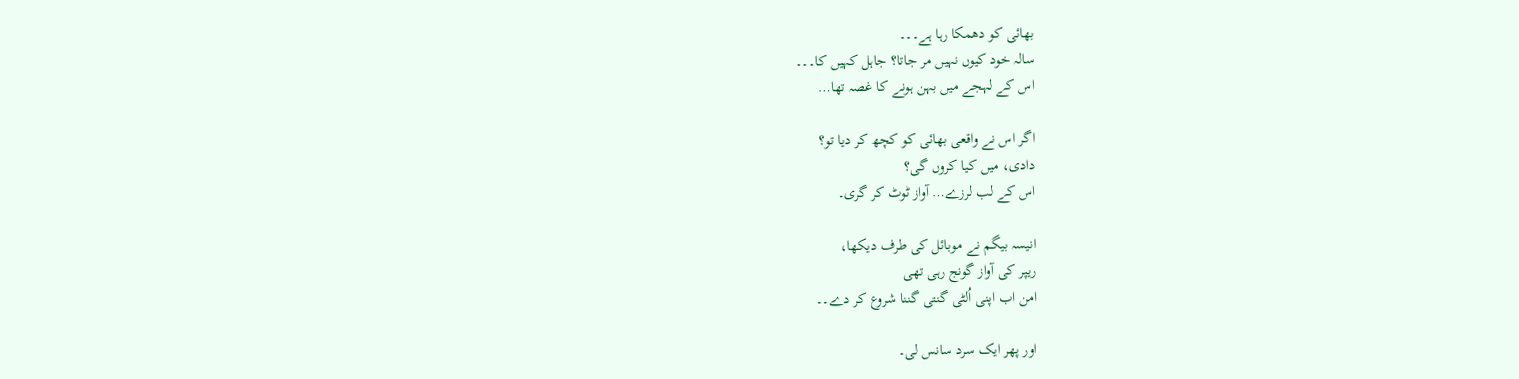بھائی کو دھمکا رہا ہے۔۔۔
سالہ خود کیوں نہیں مر جاتا؟ جاہل کہیں کا۔۔۔
اس کے لہجے میں بہن ہونے کا غصہ تھا…

اگر اس نے واقعی بھائی کو کچھ کر دیا تو؟
دادی، میں کیا کروں گی؟
اس کے لب لرزے… آواز ٹوٹ کر گری۔

انیسہ بیگم نے موبائل کی طرف دیکھا،
ریپر کی آواز گونج رہی تھی
امن اب اپنی اُلٹی گنتی گننا شروع کر دے۔۔

اور پھر ایک سرد سانس لی۔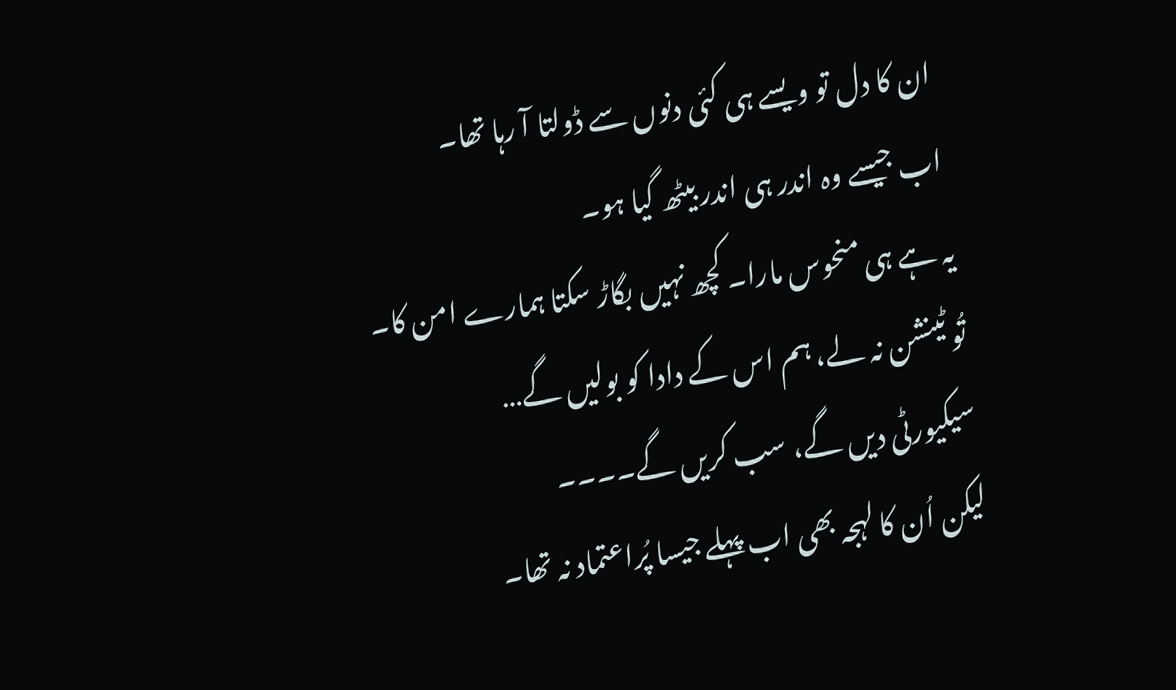ان کا دل تو ویسے ہی کئی دنوں سے ڈولتا آ رہا تھا۔
اب جیسے وہ اندر ہی اندر بیٹھ گیا ہو۔
یہ ہے ہی منحوس مارا۔ کچھ نہیں بگاڑ سکتا ہمارے امن کا۔
تُو ٹینشن نہ لے، ہم اس کے دادا کو بولیں گے…
سیکیورٹی دیں گے، سب کریں گے۔۔۔۔
لیکن اُن کا لہجہ بھی اب پہلے جیسا پُراعتماد نہ تھا۔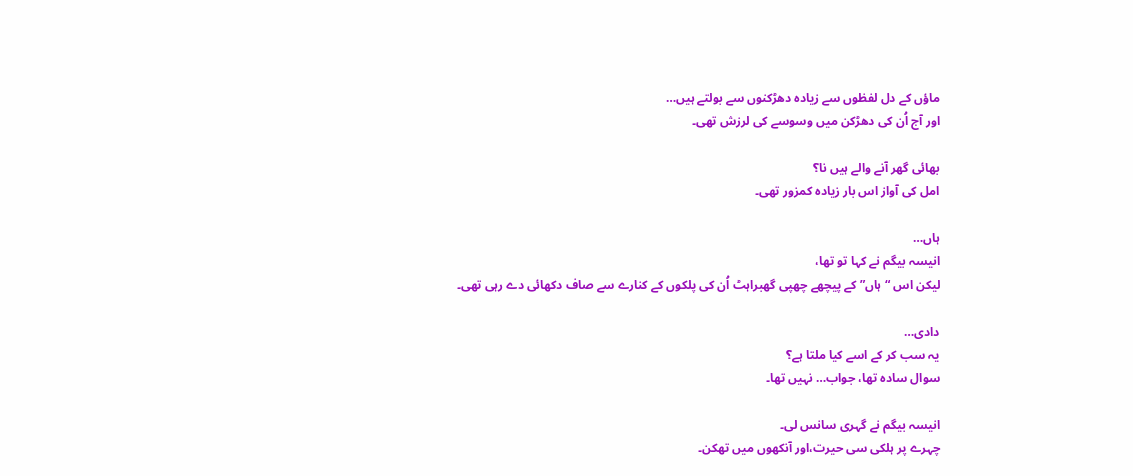ماؤں کے دل لفظوں سے زیادہ دھڑکنوں سے بولتے ہیں…
اور آج اُن کی دھڑکن میں وسوسے کی لرزش تھی۔

بھائی گھر آنے والے ہیں نا؟
امل کی آواز اس بار زیادہ کمزور تھی۔

ہاں…
انیسہ بیگم نے کہا تو تھا،
لیکن اس “ہاں” کے پیچھے چھپی گھبراہٹ اُن کی پلکوں کے کنارے سے صاف دکھائی دے رہی تھی۔

دادی…
یہ سب کر کے اسے کیا ملتا ہے؟
سوال سادہ تھا، جواب… نہیں تھا۔

انیسہ بیگم نے گہری سانس لی۔
چہرے پر ہلکی سی حیرت،اور آنکھوں میں تھکن۔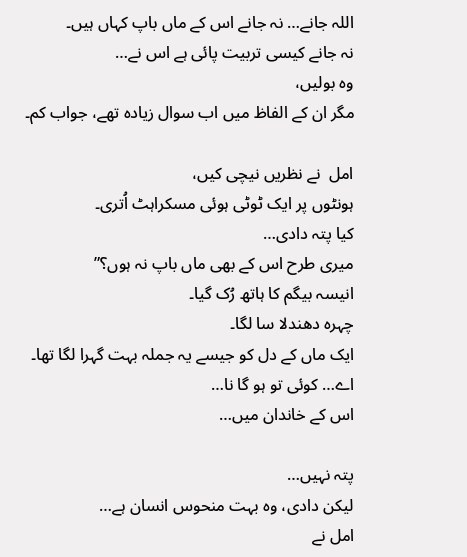اللہ جانے… نہ جانے اس کے ماں باپ کہاں ہیں۔
نہ جانے کیسی تربیت پائی ہے اس نے…
وہ بولیں،
مگر ان کے الفاظ میں اب سوال زیادہ تھے، جواب کم۔

امل  نے نظریں نیچی کیں،
ہونٹوں پر ایک ٹوٹی ہوئی مسکراہٹ اُتری۔
کیا پتہ دادی…
میری طرح اس کے بھی ماں باپ نہ ہوں؟”
انیسہ بیگم کا ہاتھ رُک گیا۔
چہرہ دھندلا سا لگا۔
ایک ماں کے دل کو جیسے یہ جملہ بہت گہرا لگا تھا۔
اے… کوئی تو ہو گا نا…
اس کے خاندان میں…

پتہ نہیں…
لیکن دادی، وہ بہت منحوس انسان ہے…
امل نے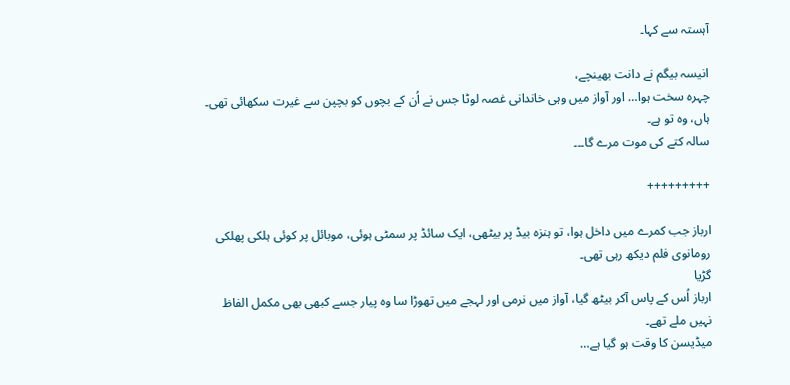آہستہ سے کہا۔

انیسہ بیگم نے دانت بھینچے،
چہرہ سخت ہوا… اور آواز میں وہی خاندانی غصہ لوٹا جس نے اُن کے بچوں کو بچپن سے غیرت سکھائی تھی۔
ہاں، وہ تو ہے۔
سالہ کتے کی موت مرے گا۔۔۔

+++++++++

ارباز جب کمرے میں داخل ہوا، تو ہنزہ بیڈ پر بیٹھی، ایک سائڈ پر سمٹی ہوئی، موبائل پر کوئی ہلکی پھلکی رومانوی فلم دیکھ رہی تھی۔
گڑیا
ارباز اُس کے پاس آکر بیٹھ گیا، آواز میں نرمی اور لہجے میں تھوڑا سا وہ پیار جسے کبھی بھی مکمل الفاظ نہیں ملے تھے۔
میڈیسن کا وقت ہو گیا ہے…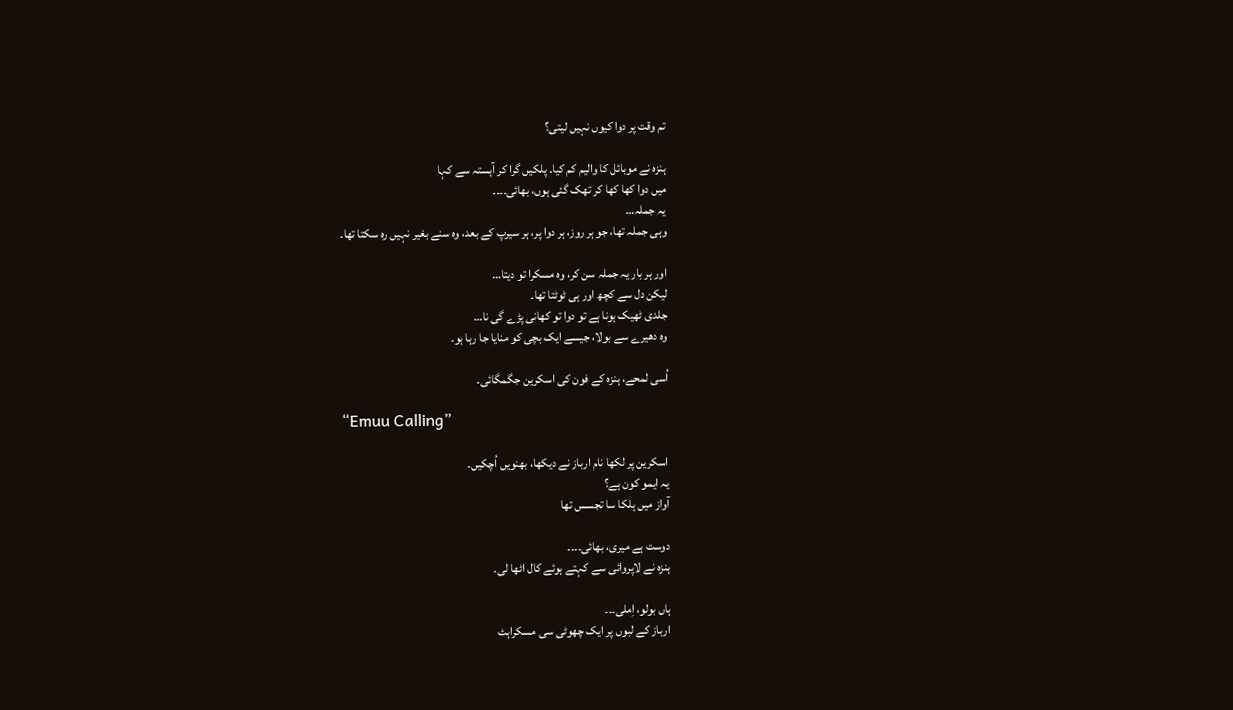تم وقت پر دوا کیوں نہیں لیتی؟

ہنزہ نے موبائل کا والیم کم کیا۔ پلکیں گرا کر آہستہ سے کہا
میں دوا کھا کھا کر تھک گئی ہوں، بھائی۔۔۔۔
یہ جملہ…
وہی جملہ تھا، جو ہر روز، ہر دوا پر، ہر سیرپ کے بعد، وہ سنے بغیر نہیں رہ سکتا تھا۔

اور ہر بار یہ جملہ سن کر، وہ مسکرا تو دیتا…
لیکن دل سے کچھ اور ہی ٹوٹتا تھا۔
جلدی ٹھیک ہونا ہے تو دوا تو کھانی پڑے گی نا…
وہ دھیرے سے بولا، جیسے ایک بچی کو منایا جا رہا ہو۔

اُسی لمحے، ہنزہ کے فون کی اسکرین جگمگائی۔

“Emuu Calling”

اسکرین پر لکھا نام ارباز نے دیکھا، بھنویں اُچکیں۔
یہ ایمو کون ہے؟
آواز میں ہلکا سا تجسس تھا

دوست ہے میری، بھائی۔۔۔۔
ہنزہ نے لاپروائی سے کہتے ہوئے کال اٹھا لی۔

ہاں بولو، اِملی۔۔۔
ارباز کے لبوں پر ایک چھوٹی سی مسکراہٹ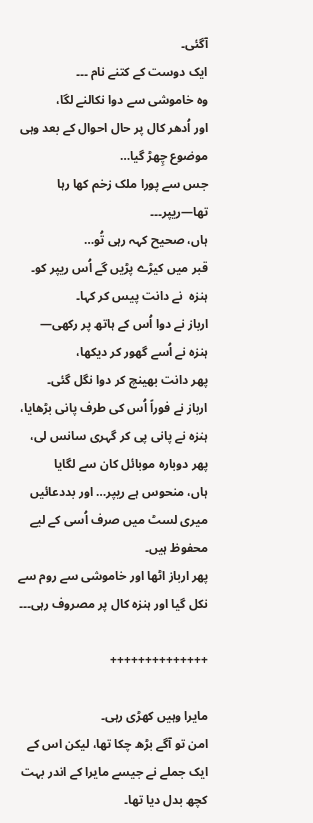آگئی۔
ایک دوست کے کتنے نام ۔۔۔
وہ خاموشی سے دوا نکالنے لگا،
اور اُدھر کال پر حال احوال کے بعد وہی موضوع چِھڑ گیا…
جس سے پورا ملک زخم کھا رہا تھا—ریپر۔۔۔
ہاں، صحیح کہہ رہی تُو…
قبر میں کیڑے پڑیں گے اُس ریپر کو۔
ہنزہ  نے دانت پیس کر کہا۔
ارباز نے دوا اُس کے ہاتھ پر رکھی—
ہنزہ نے اُسے گھور کر دیکھا،
پھر دانت بھینچ کر دوا نگل گئی۔
ارباز نے فوراً اُس کی طرف پانی بڑھایا،
ہنزہ نے پانی پی کر گہری سانس لی،
پھر دوبارہ موبائل کان سے لگایا
ہاں، منحوس ہے ریپر… اور بددعائیں میری لسٹ میں صرف اُسی کے لیے محفوظ ہیں۔
پھر ارباز اٹھا اور خاموشی سے روم سے نکل گیا اور ہنزہ کال پر مصروف رہی۔۔۔

++++++++++++++

مایرا وہیں کھڑی رہی۔
امن تو آگے بڑھ چکا تھا، لیکن اس کے ایک جملے نے جیسے مایرا کے اندر بہت کچھ بدل دیا تھا۔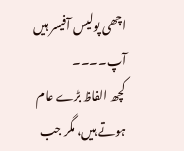اچھی پولیس آفیسر ہیں آپ۔۔۔۔
کچھ الفاظ بڑے عام ہوتے ہیں، مگر جب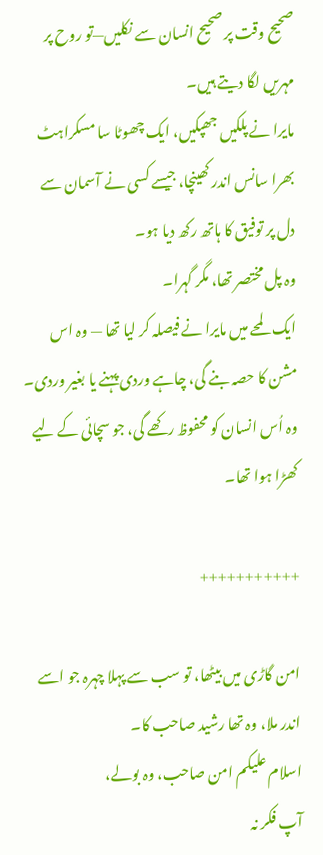صحیح وقت پر صحیح انسان سے نکلیں—تو روح پر مہریں لگا دیتے ہیں۔
مایرا نے پلکیں جھپکیں، ایک چھوٹا سا مسکراہٹ بھرا سانس اندر کھینچا، جیسے کسی نے آسمان سے دل پر توفیق کا ہاتھ رکھ دیا ہو۔
وہ پل مختصر تھا، مگر گہرا۔
ایک لمحے میں مایرا نے فیصلہ کر لیا تھا — وہ اس مشن کا حصہ بنے گی، چاہے وردی پہنے یا بغیر وردی۔
وہ اُس انسان کو محفوظ رکھے گی، جو سچائی کے لیے کھڑا ہوا تھا۔

+++++++++++

امن گاڑی میں بیٹھا، تو سب سے پہلا چہرہ جو اسے اندر ملا، وہ تھا رشید صاحب کا۔
اسلام علیکم امن صاحب، وہ بولے،
آپ فکر نہ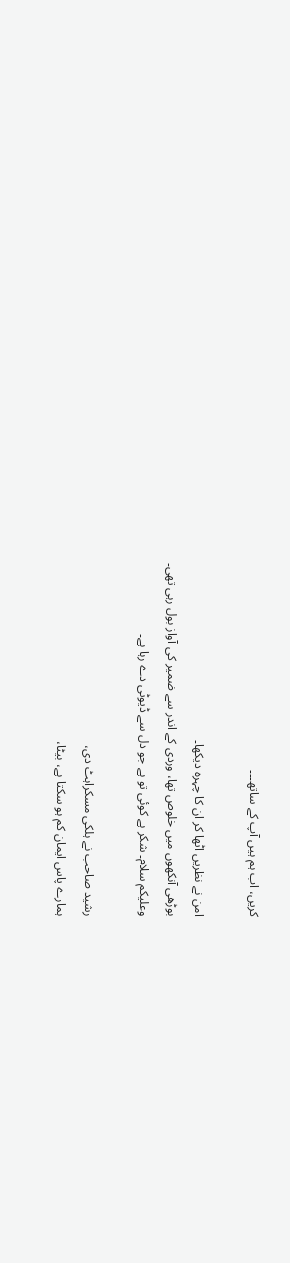کریں، اب ہم ہیں آپ کے ساتھ۔۔۔

امن نے نظریں اٹھا کر ان کا چہرہ دیکھا۔
بوڑھی آنکھوں میں خلوص تھا، وردی کے اندر سے ضمیر کی آواز بول رہی تھی۔
وعلیکم سلام۔ شکر ہے کوئی تو ہے جو دل سے ڈیوٹی دے رہا ہے۔

رشید صاحب نے ہلکی مسکراہٹ دی،
ہمارے پاس ایمان کم ہو سکتا ہے، بیٹا،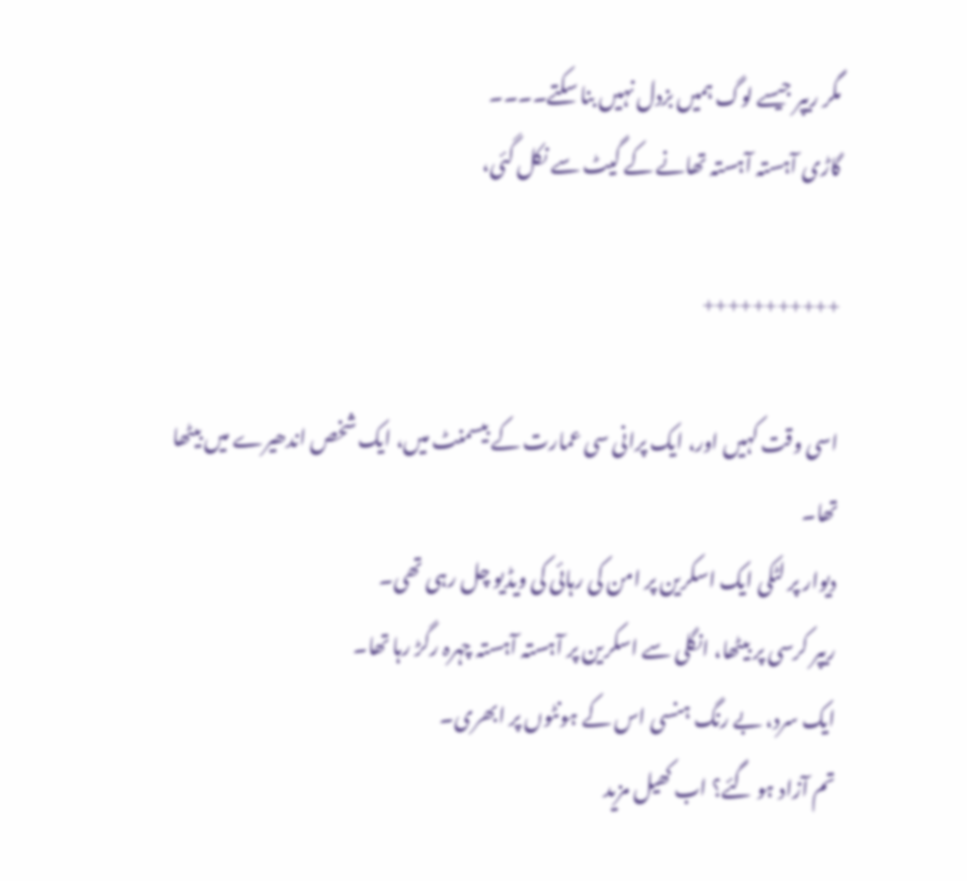مگر ریپر جیسے لوگ ہمیں بزدل نہیں بنا سکتے۔۔۔۔
گاڑی آہستہ آہستہ تھانے کے گیٹ سے نکل گئی،

+++++++++++

اسی وقت کہیں اور، ایک پرانی سی عمارت کے بیسمنٹ میں، ایک شخص اندھیرے میں بیٹھا تھا۔
دیوار پر لٹکی ایک اسکرین پر امن کی رہائی کی ویڈیو چل رہی تھی۔
ریپر کرسی پر بیٹھا، انگلی سے اسکرین پر آہستہ آہستہ چہرہ رگڑ رہا تھا۔
ایک سرد، بے رنگ ہنسی اس کے ہونٹوں پر ابھری۔
تم آزاد ہو گئے؟ اب کھیل مزید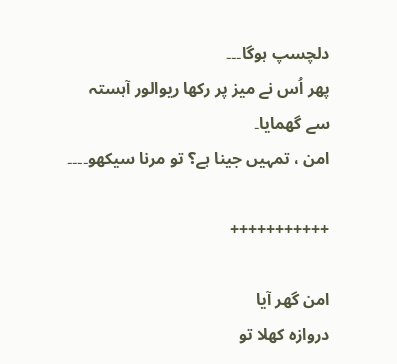دلچسپ ہوگا۔۔۔
پھر اُس نے میز پر رکھا ریوالور آہستہ سے گھمایا۔
امن ، تمہیں جینا ہے؟ تو مرنا سیکھو۔۔۔۔

+++++++++++

امن گھر آیا
دروازہ کھلا تو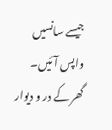جیسے سانسیں واپس آئیں۔
گھر کے در و دیوار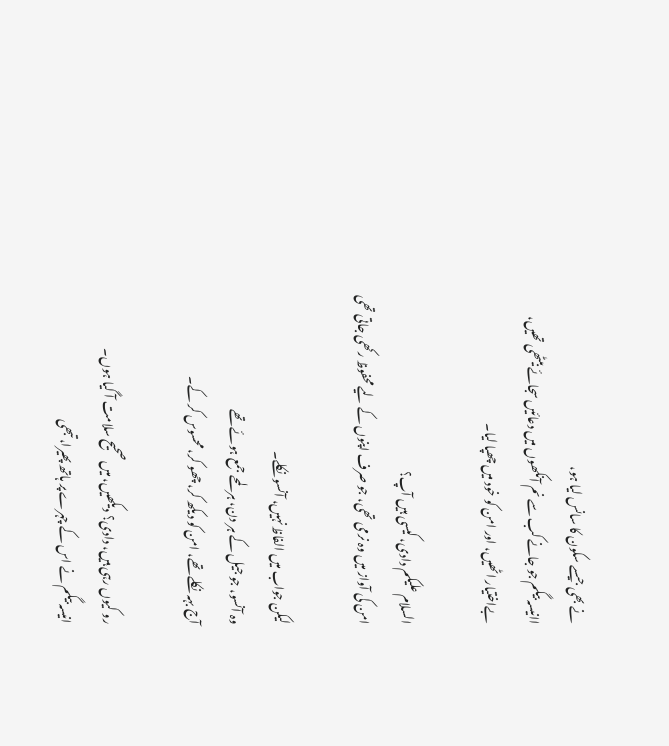نے بھی جیسے سکون کا سانس لیا ہو،
اانیسہ بیگم جو جانے کب سے نم آنکھوں میں دعائیں سجائے بیٹھی تھیں،
بےاختیار اٹھیں، اور امن کو خود میں چھپا لیا۔

السلام علیکم دادی، کیسی ہیں آپ؟
امن کی آواز میں وہ نرمی تھی، جو صرف اپنوں کے لیے محفوظ رکھی جاتی تھی

لیکن جواب میں الفاظ نہیں، آنسو نکلے۔
وہ آنسو، جو جیل کے ہر دن، ہر لمحے جمع ہوئے تھے
آج بہہ نکلے تھے، امن کو دیکھ کر، چھو کر، محسوس کر کے۔

رو کیوں رہی ہیں، دادی؟ دیکھیں، میں صحیح سلامت آ گیا ہوں۔
انیسہ بیگم نے اس کے چہرے پر ہاتھ پھیرا، تبھی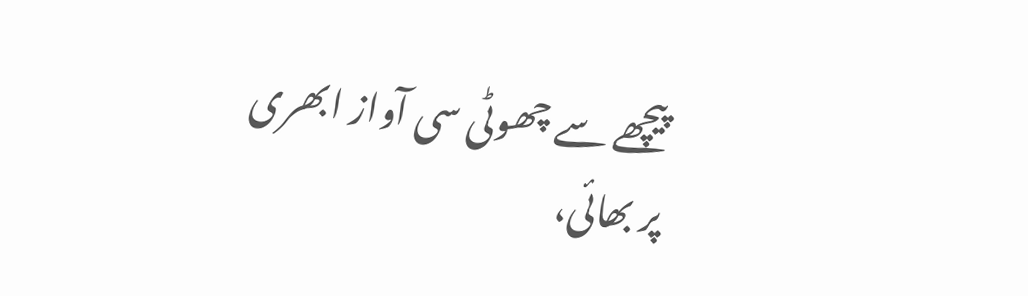پیچھے سے چھوٹی سی آواز ابھری
پر بھائی،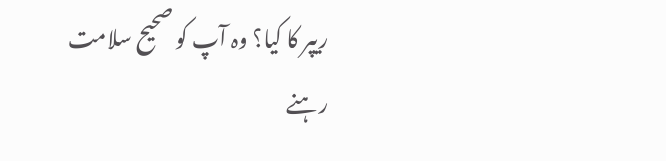ریپر کا کیا؟ وہ آپ کو صحیح سلامت رہنے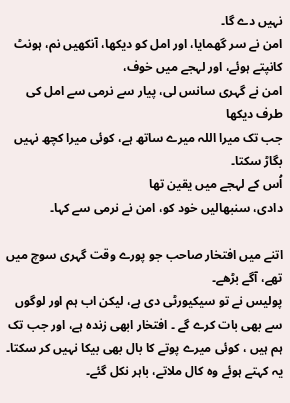نہیں دے گا۔
امن نے سر گھمایا، اور امل کو دیکھا، آنکھیں نم، ہونٹ کانپتے ہوئے، اور لہجے میں خوف،
امن نے گہری سانس لی، پیار سے نرمی سے امل کی طرف دیکھا
جب تک میرا اللہ میرے ساتھ ہے، کوئی میرا کچھ نہیں بگاڑ سکتا۔
اُس کے لہجے میں یقین تھا
دادی، سنبھالیں خود کو، امن نے نرمی سے کہا۔

اتنے میں افتخار صاحب جو پورے وقت گہری سوچ میں تھے، آگے بڑھے۔
پولیس نے تو سیکیورٹی دی ہے، لیکن اب ہم اور لوگوں سے بھی بات کرے گے ۔ افتخار ابھی زندہ ہے، اور جب تک ہم ہیں ، کوئی میرے پوتے کا بال بھی بیکا نہیں کر سکتا۔
یہ کہتے ہوئے وہ کال ملاتے، باہر نکل گئے۔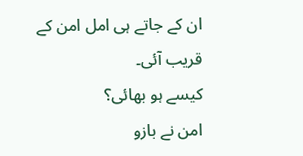ان کے جاتے ہی امل امن کے قریب آئی۔
کیسے ہو بھائی؟
امن نے بازو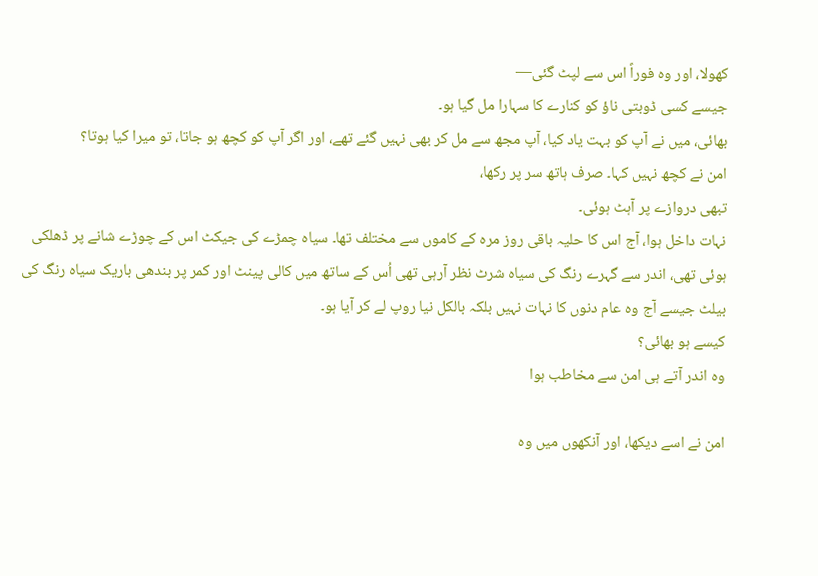کھولا، اور وہ فوراً اس سے لپٹ گئی—
جیسے کسی ڈوبتی ناؤ کو کنارے کا سہارا مل گیا ہو۔
بھائی، میں نے آپ کو بہت یاد کیا، آپ مجھ سے مل کر بھی نہیں گئے تھے، اور اگر آپ کو کچھ ہو جاتا، تو میرا کیا ہوتا؟
امن نے کچھ نہیں کہا۔ صرف ہاتھ سر پر رکھا،
تبھی دروازے پر آہٹ ہوئی۔
نہات داخل ہوا، آج اس کا حلیہ باقی روز مرہ کے کاموں سے مختلف تھا۔ سیاہ چمڑے کی جیکٹ اس کے چوڑے شانے پر ڈھلکی ہوئی تھی، اندر سے گہرے رنگ کی سیاہ شرٹ نظر آرہی تھی اُس کے ساتھ میں کالی پینٹ اور کمر پر بندھی باریک سیاہ رنگ کی بیلٹ جیسے آج وہ عام دنوں کا نہات نہیں بلکہ بالکل نیا روپ لے کر آیا ہو۔
کیسے ہو بھائی؟
وہ اندر آتے ہی امن سے مخاطب ہوا

امن نے اسے دیکھا، اور آنکھوں میں وہ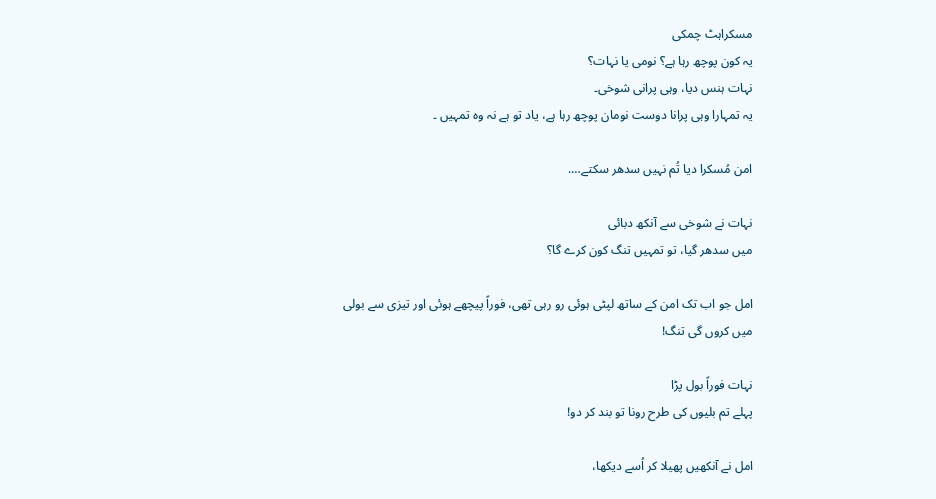مسکراہٹ چمکی
یہ کون پوچھ رہا ہے؟ نومی یا نہات؟
نہات ہنس دیا، وہی پرانی شوخی۔
یہ تمہارا وہی پرانا دوست نومان پوچھ رہا ہے، یاد تو ہے نہ وہ تمہیں ۔

امن مُسکرا دیا تُم نہیں سدھر سکتے….

نہات نے شوخی سے آنکھ دبائی
میں سدھر گیا، تو تمہیں تنگ کون کرے گا؟

امل جو اب تک امن کے ساتھ لپٹی ہوئی رو رہی تھی، فوراً پیچھے ہوئی اور تیزی سے بولی
میں کروں گی تنگ!

نہات فوراً بول پڑا
پہلے تم بلیوں کی طرح رونا تو بند کر دو!

امل نے آنکھیں پھیلا کر اُسے دیکھا،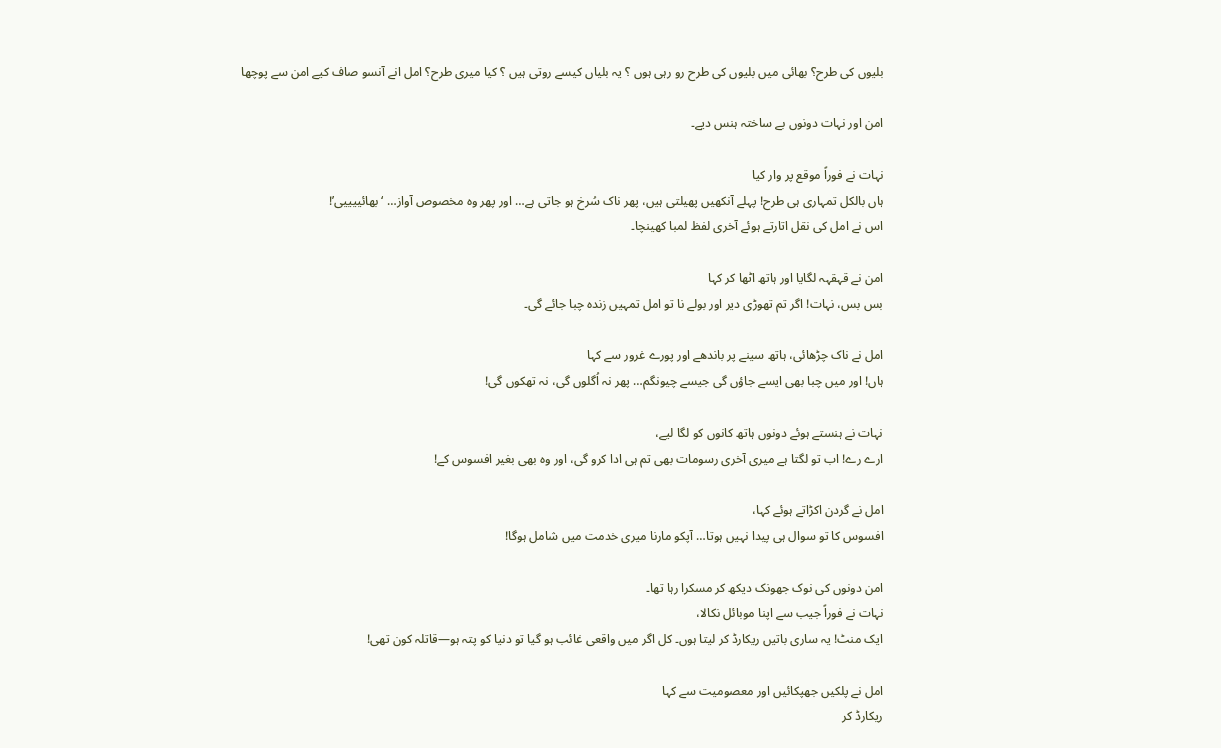بلیوں کی طرح؟ بھائی میں بلیوں کی طرح رو رہی ہوں ؟ یہ بلیاں کیسے روتی ہیں ؟ کیا میری طرح؟ امل انے آنسو صاف کیے امن سے پوچھا

امن اور نہات دونوں بے ساختہ ہنس دیے۔

نہات نے فوراً موقع پر وار کیا
ہاں بالکل تمہاری ہی طرح! پہلے آنکھیں پھیلتی ہیں، پھر ناک سُرخ ہو جاتی ہے… اور پھر وہ مخصوص آواز… ‘بھائییییی’!
اس نے امل کی نقل اتارتے ہوئے آخری لفظ لمبا کھینچا۔

امن نے قہقہہ لگایا اور ہاتھ اٹھا کر کہا
بس بس، نہات! اگر تم تھوڑی دیر اور بولے نا تو امل تمہیں زندہ چبا جائے گی۔

امل نے ناک چڑھائی، ہاتھ سینے پر باندھے اور پورے غرور سے کہا
ہاں! اور میں چبا بھی ایسے جاؤں گی جیسے چیونگم… پھر نہ اُگلوں گی، نہ تھکوں گی!

نہات نے ہنستے ہوئے دونوں ہاتھ کانوں کو لگا لیے،
ارے رے! اب تو لگتا ہے میری آخری رسومات بھی تم ہی ادا کرو گی، اور وہ بھی بغیر افسوس کے!

امل نے گردن اکڑاتے ہوئے کہا،
افسوس کا تو سوال ہی پیدا نہیں ہوتا… آپکو مارنا میری خدمت میں شامل ہوگا!

امن دونوں کی نوک جھونک دیکھ کر مسکرا رہا تھا۔
نہات نے فوراً جیب سے اپنا موبائل نکالا،
ایک منٹ! یہ ساری باتیں ریکارڈ کر لیتا ہوں۔ کل اگر میں واقعی غائب ہو گیا تو دنیا کو پتہ ہو—قاتلہ کون تھی!

امل نے پلکیں جھپکائیں اور معصومیت سے کہا
ریکارڈ کر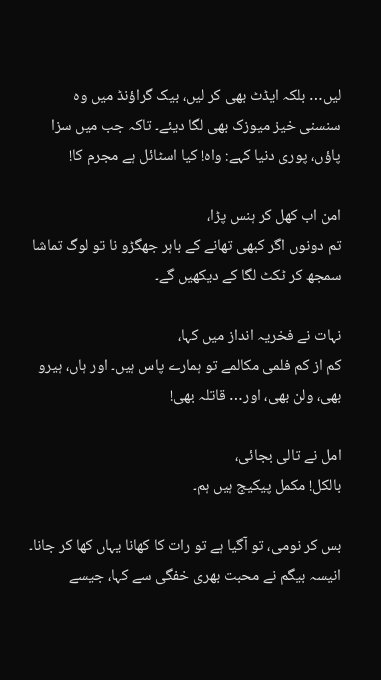لیں… بلکہ ایڈٹ بھی کر لیں، بیک گراؤنڈ میں وہ سنسنی خیز میوزک بھی لگا دیئے۔ تاکہ جب میں سزا پاؤں، پوری دنیا کہے: واہ! کیا اسٹائل ہے مجرم کا!

امن اب کھل کر ہنس پڑا،
تم دونوں اگر کبھی تھانے کے باہر جھگڑو نا تو لوگ تماشا سمجھ کر ٹکٹ لگا کے دیکھیں گے۔

نہات نے فخریہ انداز میں کہا،
کم از کم فلمی مکالمے تو ہمارے پاس ہیں۔ اور ہاں، ہیرو بھی، ولن بھی، اور… قاتلہ بھی!

امل نے تالی بجائی،
بالکل! مکمل پیکیج ہیں ہم۔

بس کر نومی، تو آگیا ہے تو رات کا کھانا یہاں کھا کر جانا۔
انیسہ بیگم نے محبت بھری خفگی سے کہا، جیسے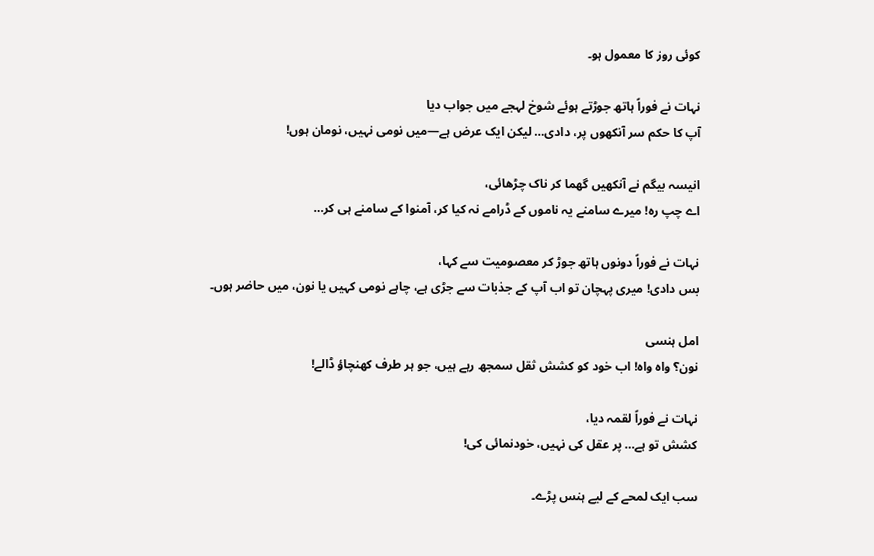کوئی روز کا معمول ہو۔

نہات نے فوراً ہاتھ جوڑتے ہوئے شوخ لہجے میں جواب دیا
آپ کا حکم سر آنکھوں پر، دادی… لیکن ایک عرض ہے—میں نومی نہیں، نومان ہوں!

انیسہ بیگم نے آنکھیں گھما کر ناک چڑھائی،
اے چپ رہ! میرے سامنے یہ ناموں کے ڈرامے نہ کیا کر، آمنوا کے سامنے ہی کر…

نہات نے فوراً دونوں ہاتھ جوڑ کر معصومیت سے کہا،
بس دادی! میری پہچان تو اب آپ کے جذبات سے جڑی ہے، چاہے نومی کہیں یا نون، میں حاضر ہوں۔

امل ہنسی
نون؟ واہ واہ! اب خود کو کشش ثقل سمجھ رہے ہیں، جو ہر طرف کھنچاؤ ڈالے!

نہات نے فوراً لقمہ دیا،
کشش تو ہے… پر عقل کی نہیں، خودنمائی کی!

سب ایک لمحے کے لیے ہنس پڑے۔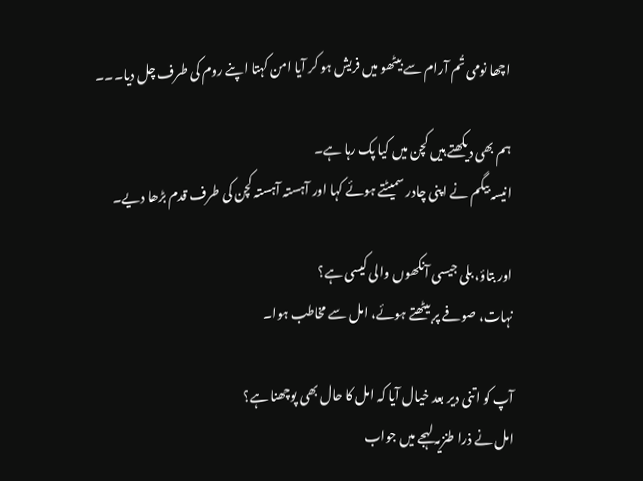اچھا نومی تُم آرام سے بیٹھو میں فریش ہو کر آیا امن کہتا اپنے روم کی طرف چل دیا۔۔۔

ہم بھی دیکھتے ہیں کچن میں کیا پک رہا ہے۔
انیسہ بیگم نے اپنی چادر سمیٹتے ہوئے کہا اور آہستہ آہستہ کچن کی طرف قدم بڑھا دیے۔

اور بتاؤ، بلی جیسی آنکھوں والی کیسی ہے؟
نہات، صوفے پر بیٹھتے ہوئے، امل سے مخاطب ہوا۔

آپ کو اتنی دیر بعد خیال آیا کہ امل کا حال بھی پوچھنا ہے؟
امل نے ذرا طنزیہ لہجے میں جواب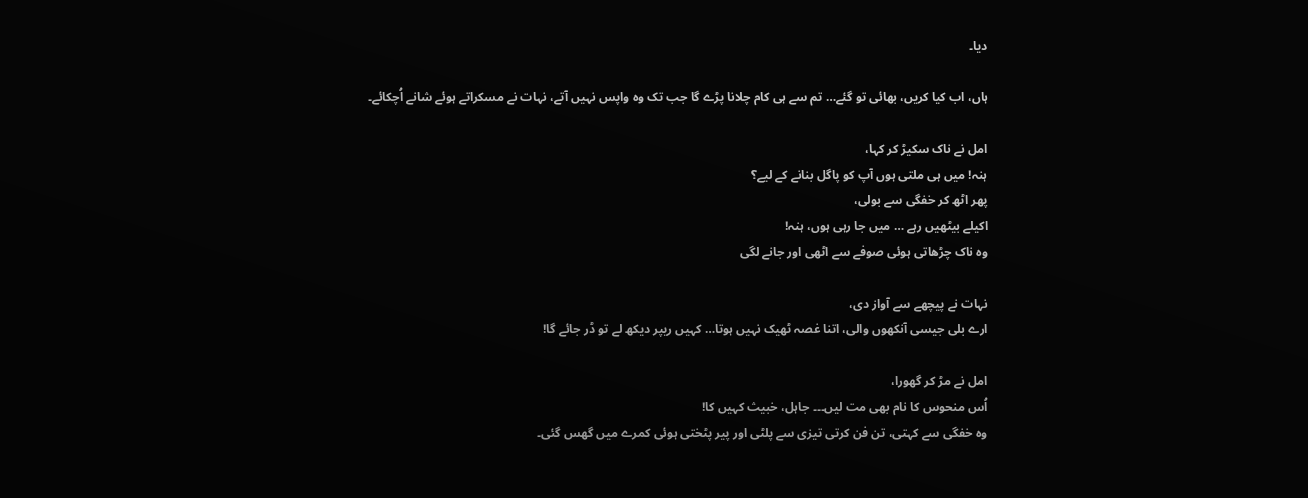دیا۔

ہاں، اب کیا کریں، بھائی تو گئے… تم سے ہی کام چلانا پڑے گا جب تک وہ واپس نہیں آتے، نہات نے مسکراتے ہوئے شانے اُچکائے۔

امل نے ناک سکیڑ کر کہا،
ہنہ! میں ہی ملتی ہوں آپ کو پاگل بنانے کے لیے؟
پھر اٹھ کر خفگی سے بولی،
اکیلے بیٹھیں رہے … میں جا رہی ہوں، ہنہ!
وہ ناک چڑھاتی ہوئی صوفے سے اٹھی اور جانے لگی

نہات نے پیچھے سے آواز دی،
ارے بلی جیسی آنکھوں والی، اتنا غصہ ٹھیک نہیں ہوتا… کہیں ریپر دیکھ لے تو ڈر جائے گا!

امل نے مڑ کر گھورا،
اُس منحوس کا نام بھی مت لیں۔۔۔ جاہل، خبیث کہیں کا!
وہ خفگی سے کہتی، تن فن کرتی تیزی سے پلٹی اور پیر پٹختی ہوئی کمرے میں گھس گئی۔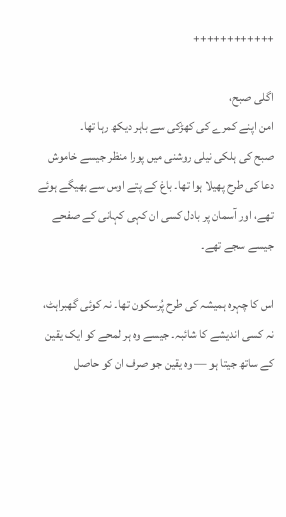++++++++++++

اگلی صبح،
امن اپنے کمرے کی کھڑکی سے باہر دیکھ رہا تھا۔
صبح کی ہلکی نیلی روشنی میں پورا منظر جیسے خاموش دعا کی طرح پھیلا ہوا تھا۔ باغ کے پتے اوس سے بھیگے ہوئے تھے، اور آسمان پر بادل کسی ان کہی کہانی کے صفحے جیسے سجے تھے۔

اس کا چہرہ ہمیشہ کی طرح پُرسکون تھا۔ نہ کوئی گھبراہٹ، نہ کسی اندیشے کا شائبہ۔ جیسے وہ ہر لمحے کو ایک یقین کے ساتھ جیتا ہو — وہ یقین جو صرف ان کو حاصل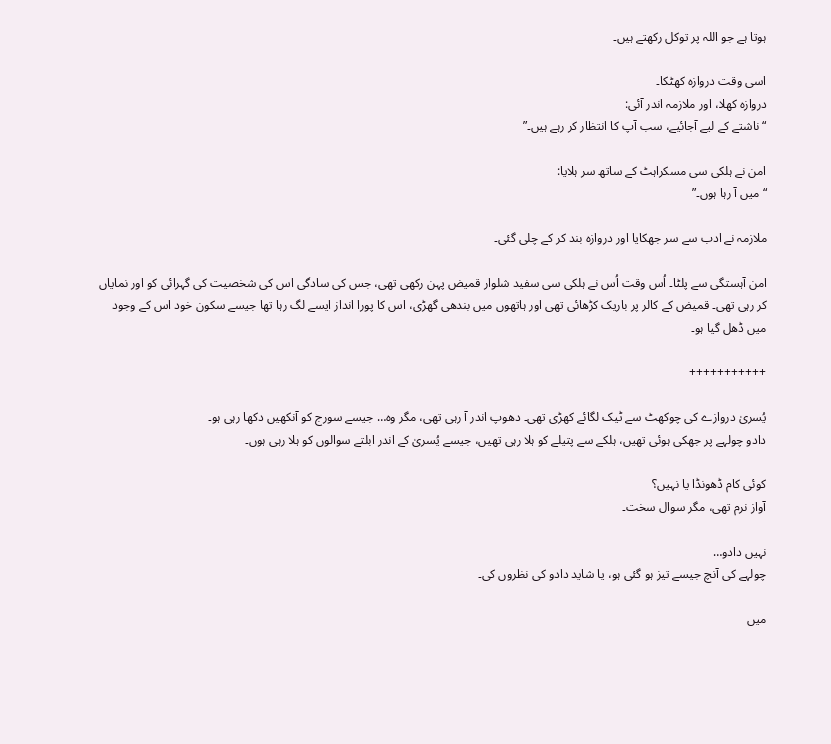ہوتا ہے جو اللہ پر توکل رکھتے ہیں۔

اسی وقت دروازہ کھٹکا۔
دروازہ کھلا، اور ملازمہ اندر آئی:
“ناشتے کے لیے آجائیے، سب آپ کا انتظار کر رہے ہیں۔”

امن نے ہلکی سی مسکراہٹ کے ساتھ سر ہلایا:
“میں آ رہا ہوں۔”

ملازمہ نے ادب سے سر جھکایا اور دروازہ بند کر کے چلی گئی۔

امن آہستگی سے پلٹا۔ اُس وقت اُس نے ہلکی سی سفید شلوار قمیض پہن رکھی تھی، جس کی سادگی اس کی شخصیت کی گہرائی کو اور نمایاں کر رہی تھی۔ قمیض کے کالر پر باریک کڑھائی تھی اور ہاتھوں میں بندھی گھڑی، اس کا پورا انداز ایسے لگ رہا تھا جیسے سکون خود اس کے وجود میں ڈھل گیا ہو۔

+++++++++++

یُسریٰ دروازے کی چوکھٹ سے ٹیک لگائے کھڑی تھی۔ دھوپ اندر آ رہی تھی، مگر وہ… جیسے سورج کو آنکھیں دکھا رہی ہو۔
دادو چولہے پر جھکی ہوئی تھیں، ہلکے سے پتیلے کو ہلا رہی تھیں، جیسے یُسریٰ کے اندر ابلتے سوالوں کو ہلا رہی ہوں۔

کوئی کام ڈھونڈا یا نہیں؟
آواز نرم تھی، مگر سوال سخت۔

نہیں دادو…
چولہے کی آنچ جیسے تیز ہو گئی ہو، یا شاید دادو کی نظروں کی۔

میں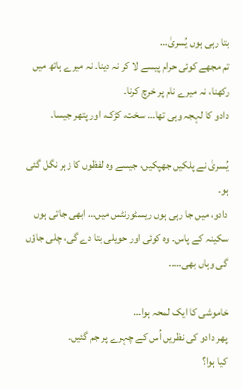بتا رہی ہوں یُسریٰ…
تم مجھے کوئی حرام پیسے لا کر نہ دینا۔ نہ میرے ہاتھ میں رکھنا، نہ میرے نام پر خرچ کرنا۔
دادو کا لہجہ وہی تھا… سخت، کڑک، اور پتھر جیسا۔

یُسریٰ نے پلکیں جھپکیں، جیسے وہ لفظوں کا زہر نگل گئی ہو۔
دادو، میں جا رہی ہوں ریسٹورنٹس میں… ابھی جاتی ہوں سکینہ کے پاس۔ وہ کوئی اور حویلی بتا دے گی، چلی جاؤں گی وہاں بھی…..

خاموشی کا ایک لمحہ ہوا…
پھر دادو کی نظریں اُس کے چہرے پر جم گئیں۔
کیا ہوا؟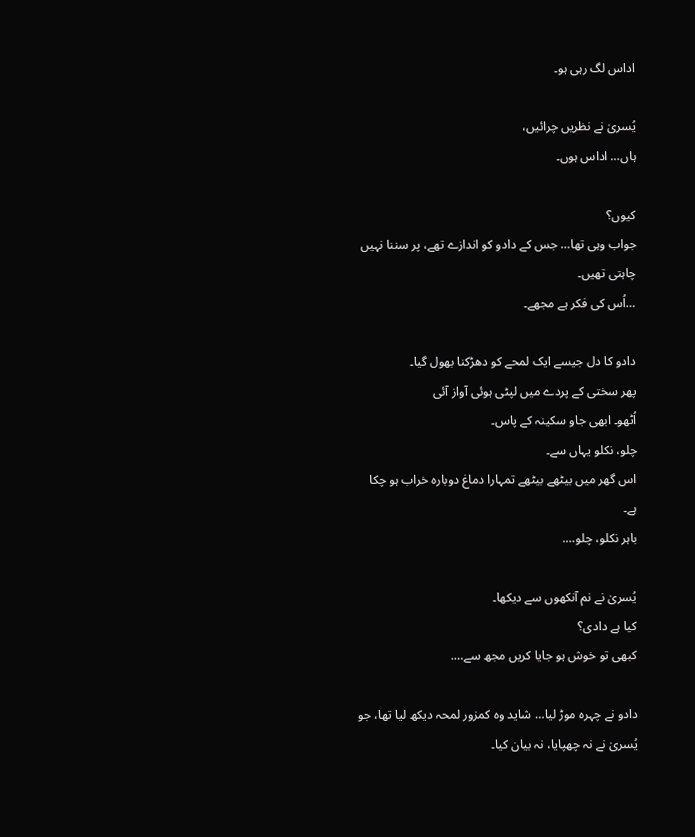اداس لگ رہی ہو۔

یُسریٰ نے نظریں چرائیں،
ہاں… اداس ہوں۔

کیوں؟
جواب وہی تھا… جس کے دادو کو اندازے تھے، پر سننا نہیں چاہتی تھیں۔
…اُس کی فکر ہے مجھے۔

دادو کا دل جیسے ایک لمحے کو دھڑکنا بھول گیا۔
پھر سختی کے پردے میں لپٹی ہوئی آواز آئی
اُٹھو۔ ابھی جاو سکینہ کے پاس۔
چلو، نکلو یہاں سے۔
اس گھر میں بیٹھے بیٹھے تمہارا دماغ دوبارہ خراب ہو چکا ہے۔
باہر نکلو، چلو….

یُسریٰ نے نم آنکھوں سے دیکھا۔
کیا ہے دادی؟
کبھی تو خوش ہو جایا کریں مجھ سے….

دادو نے چہرہ موڑ لیا… شاید وہ کمزور لمحہ دیکھ لیا تھا، جو یُسریٰ نے نہ چھپایا، نہ بیان کیا۔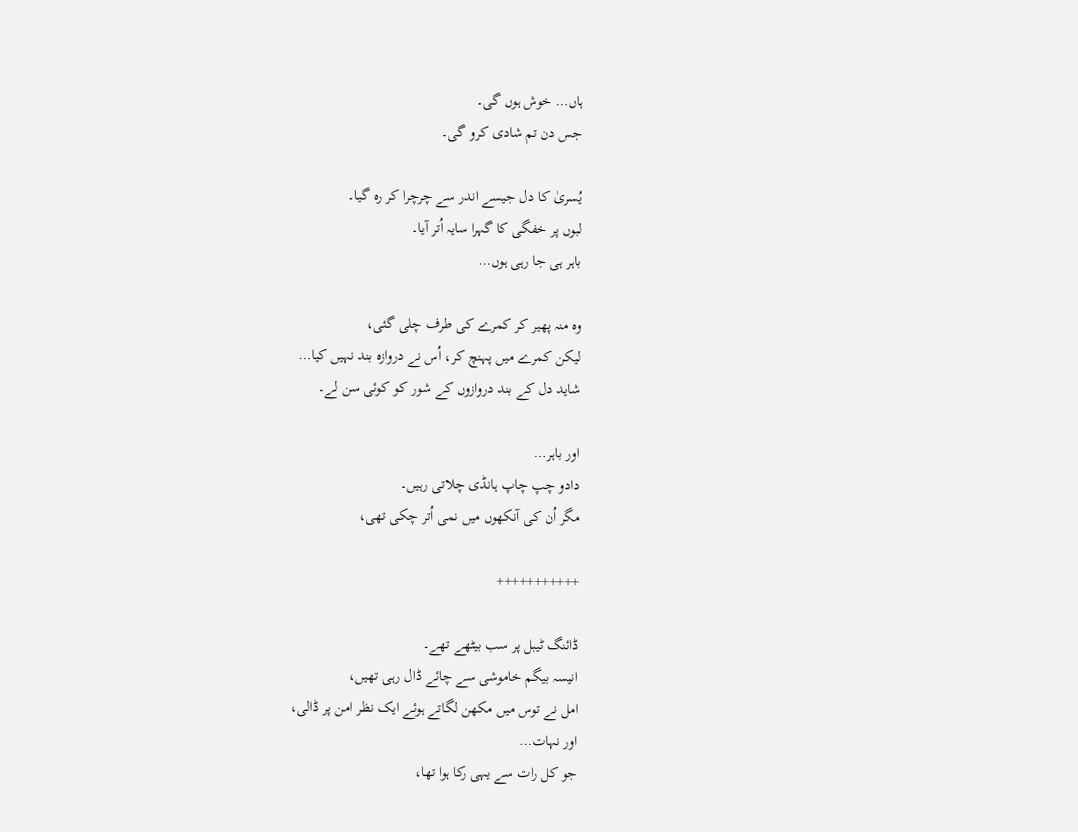ہاں… خوش ہوں گی۔
جس دن تم شادی کرو گی۔

یُسریٰ کا دل جیسے اندر سے چرچرا کر رہ گیا۔
لبوں پر خفگی کا گہرا سایہ اُتر آیا۔
باہر ہی جا رہی ہوں…

وہ منہ پھیر کر کمرے کی طرف چلی گئی،
لیکن کمرے میں پہنچ کر، اُس نے دروازہ بند نہیں کیا…
شاید دل کے بند دروازوں کے شور کو کوئی سن لے۔

اور باہر…
دادو چپ چاپ ہانڈی چلاتی رہیں۔
مگر اُن کی آنکھوں میں نمی اُتر چکی تھی،

+++++++++++

ڈائنگ ٹیبل پر سب بیٹھے تھے۔
انیسہ بیگم خاموشی سے چائے ڈال رہی تھیں،
امل نے توس میں مکھن لگاتے ہوئے ایک نظر امن پر ڈالی،
اور نہات…
جو کل رات سے یہی رکا ہوا تھا،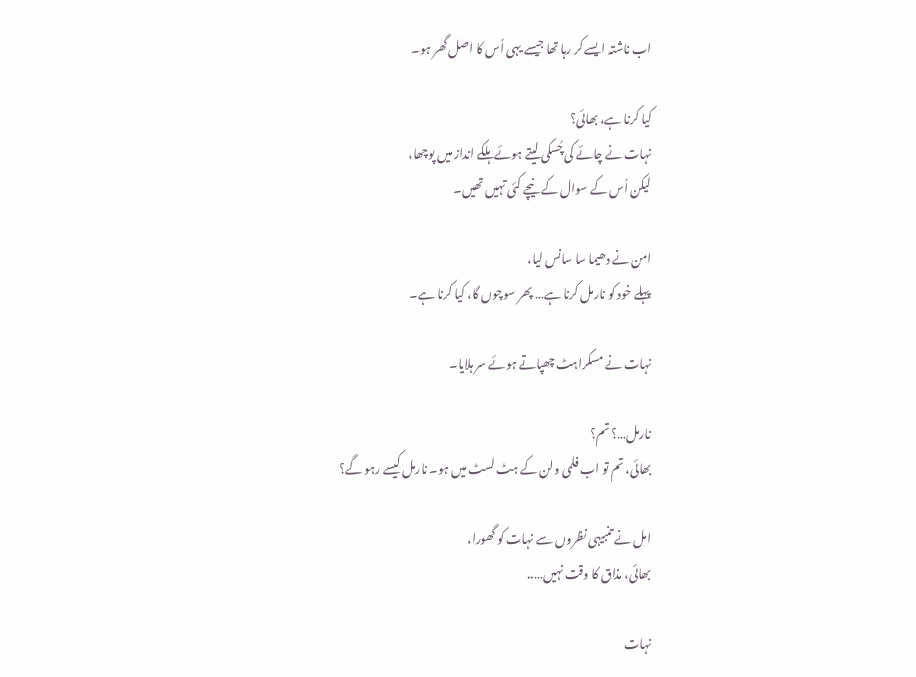اب ناشتہ ایسے کر رہا تھا جیسے یہی اُس کا اصل گھر ہو۔

کیا کرنا ہے، بھائی؟
نہات نے چائے کی چُسکی لیتے ہوئے ہلکے انداز میں پوچھا،
لیکن اُس کے سوال کے نیچے کئی تہیں تھیں۔

امن نے دھیما سا سانس لیا،
پہلے خود کو نارمل کرنا ہے… پھر سوچوں گا، کیا کرنا ہے۔

نہات نے مسکراہٹ چھپاتے ہوئے سر ہلایا۔

نارمل…؟ تم؟
بھائی، تم تو اب فلمی ولن کے ہٹ لسٹ میں ہو۔ نارمل کیسے رہو گے؟

امل نے تنبیہی نظروں سے نہات کو گھورا،
بھائی، مذاق کا وقت نہیں…..

نہات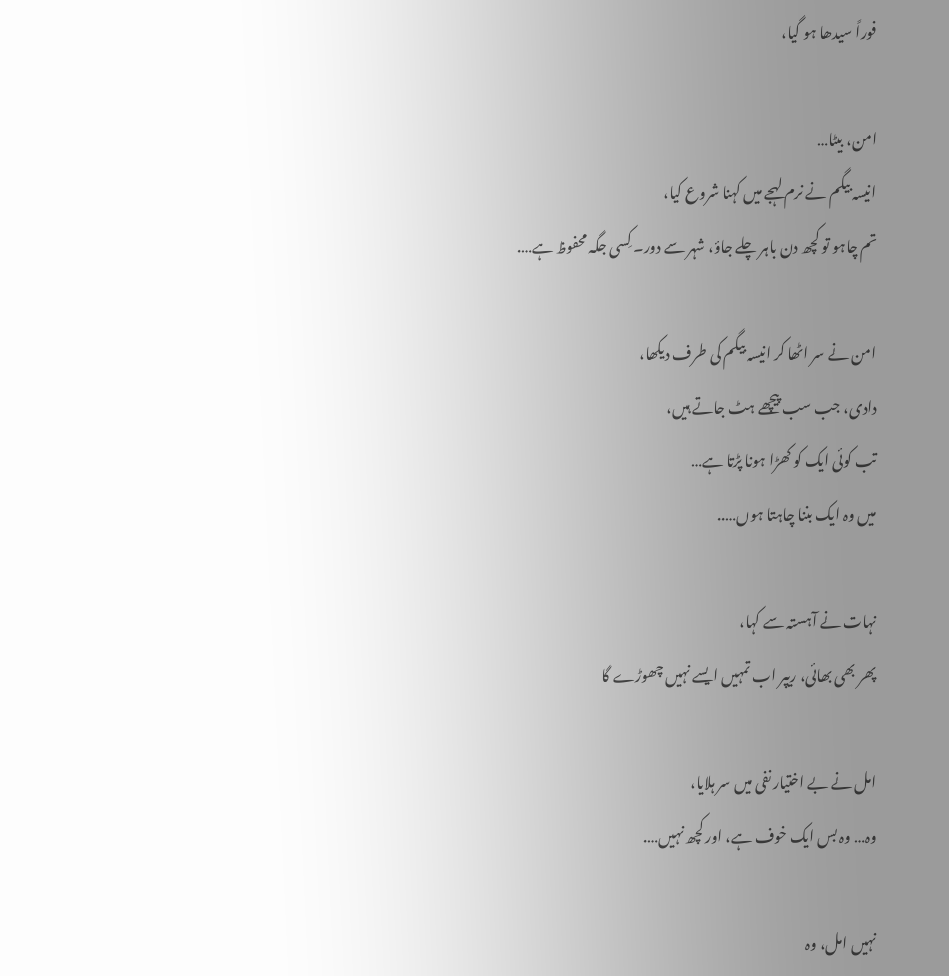فوراً سیدھا ہو گیا،

امن، بیٹا…
انیسہ بیگم نے نرم لہجے میں کہنا شروع کیا،
تم چاہو تو کچھ دن باہر چلے جاؤ، شہر سے دور۔ کِسی جگہ محفوظ ہے….

امن نے سر اٹھا کر انیسہ بیگم کی طرف دیکھا،
دادی، جب سب پیچھے ہٹ جاتے ہیں،
تب کوئی ایک کو کھڑا ہونا پڑتا ہے…
میں وہ ایک بننا چاہتا ہوں…..

نہات نے آہستہ سے کہا،
پھر بھی بھائی، ریپر اب تمہیں ایسے نہیں چھوڑے گا

امل نے بے اختیار نفی میں سر ہلایا،
وہ… وہ بس ایک خوف ہے، اور کچھ نہیں….

نہیں امل، وہ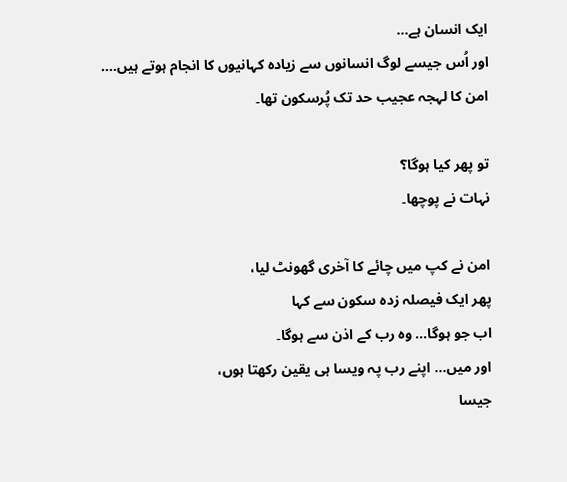ایک انسان ہے…
اور اُس جیسے لوگ انسانوں سے زیادہ کہانیوں کا انجام ہوتے ہیں….
امن کا لہجہ عجیب حد تک پُرسکون تھا۔

تو پھر کیا ہوگا؟
نہات نے پوچھا۔

امن نے کپ میں چائے کا آخری گھونٹ لیا،
پھر ایک فیصلہ زدہ سکون سے کہا
اب جو ہوگا… وہ رب کے اذن سے ہوگا۔
اور میں… اپنے رب پہ ویسا ہی یقین رکھتا ہوں،
جیسا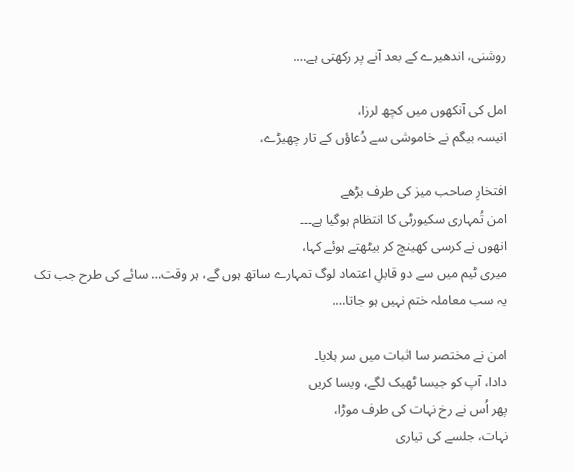روشنی، اندھیرے کے بعد آنے پر رکھتی ہے….

امل کی آنکھوں میں کچھ لرزا،
انیسہ بیگم نے خاموشی سے دُعاؤں کے تار چھیڑے،

افتخارِ صاحب میز کی طرف بڑھے
امن تُمہاری سکیورٹی کا انتظام ہوگیا ہے۔۔۔
انھوں نے کرسی کھینچ کر بیٹھتے ہوئے کہا،
میری ٹیم میں سے دو قابلِ اعتماد لوگ تمہارے ساتھ ہوں گے، ہر وقت… سائے کی طرح جب تک یہ سب معاملہ ختم نہیں ہو جاتا….

امن نے مختصر سا اثبات میں سر ہلایا۔
دادا، آپ کو جیسا ٹھیک لگے، ویسا کریں
پھر اُس نے رخ نہات کی طرف موڑا،
نہات، جلسے کی تیاری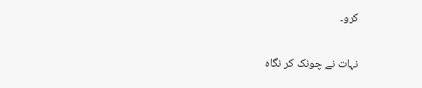كرو۔

نہات نے چونک کر نگاہ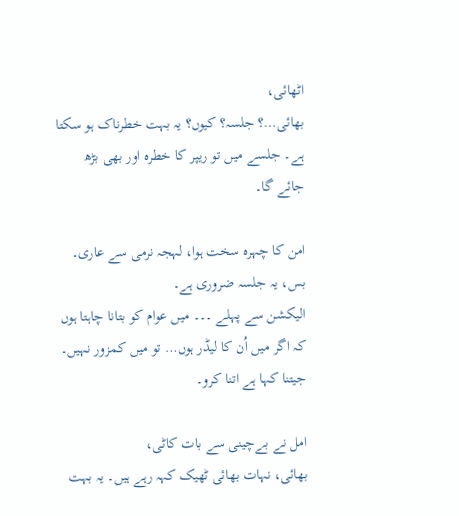اٹھائی،
بھائی…؟ جلسہ؟ کیوں؟ یہ بہت خطرناک ہو سکتا ہے۔ جلسے میں تو ریپر کا خطرہ اور بھی بڑھ جائے گا۔

امن کا چہرہ سخت ہوا، لہجہ نرمی سے عاری۔
بس، یہ جلسہ ضروری ہے۔
الیکشن سے پہلے ۔۔۔ میں عوام کو بتانا چاہتا ہوں کہ اگر میں اُن کا لیڈر ہوں… تو میں کمزور نہیں۔ جیتنا کہا ہے اتنا کرو۔

امل نے بےچینی سے بات کاٹی،
بھائی، نہات بھائی ٹھیک کہہ رہے ہیں۔ یہ بہت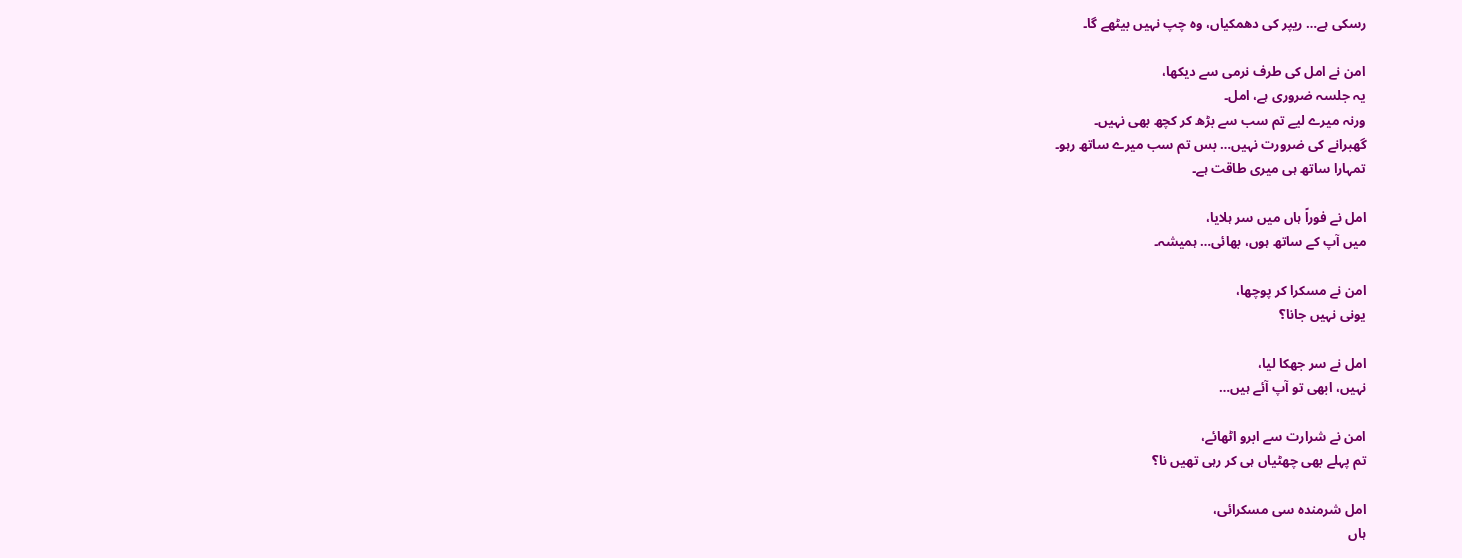رسکی ہے… ریپر کی دھمکیاں، وہ چپ نہیں بیٹھے گا۔

امن نے امل کی طرف نرمی سے دیکھا،
یہ جلسہ ضروری ہے، امل۔
ورنہ میرے لیے تم سب سے بڑھ کر کچھ بھی نہیں۔
گھبرانے کی ضرورت نہیں… بس تم سب میرے ساتھ رہو۔
تمہارا ساتھ ہی میری طاقت ہے۔

امل نے فوراً ہاں میں سر ہلایا،
میں آپ کے ساتھ ہوں، بھائی… ہمیشہ۔

امن نے مسکرا کر پوچھا،
یونی نہیں جانا؟

امل نے سر جھکا لیا،
نہیں، ابھی تو آپ آئے ہیں…

امن نے شرارت سے ابرو اٹھائے،
تم پہلے بھی چھٹیاں ہی کر رہی تھیں نا؟

امل شرمندہ سی مسکرائی،
ہاں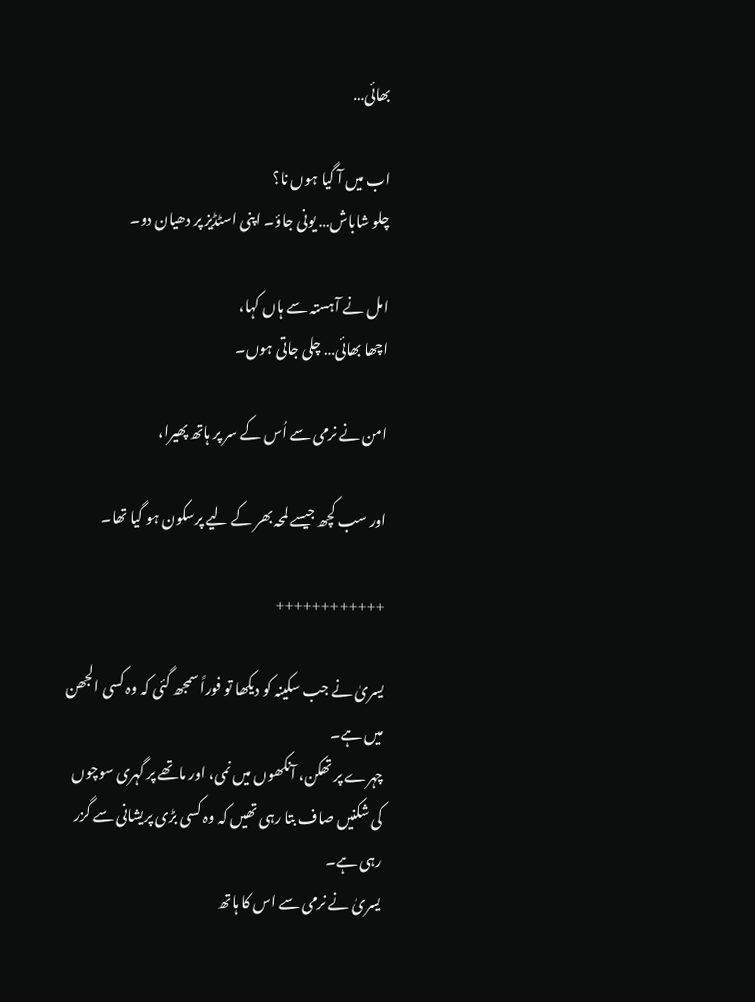بھائی…

اب میں آ گیا ہوں نا؟
چلو شاباش… یونی جاؤ۔ اپنی اسٹڈیز پر دھیان دو۔

امل نے آہستہ سے ہاں کہا،
اچھا بھائی… چلی جاتی ہوں۔

امن نے نرمی سے اُس کے سر پر ہاتھ پھیرا،

اور سب کچھ جیسے لمحہ بھر کے لیے پرسکون ہو گیا تھا۔

++++++++++++

یسریٰ نے جب سکینہ کو دیکھا تو فوراً سمجھ گئی کہ وہ کسی الجھن میں ہے۔
چہرے پر تھکن، آنکھوں میں نمی، اور ماتھے پر گہری سوچوں کی شکنیں صاف بتا رہی تھیں کہ وہ کسی بڑی پریشانی سے گزر رہی ہے۔
یسریٰ نے نرمی سے اس کا ہاتھ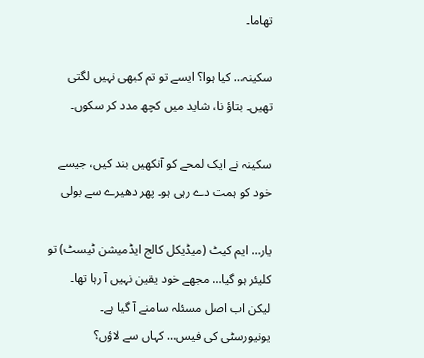تھاما۔

سکینہ… کیا ہوا؟ ایسے تو تم کبھی نہیں لگتی تھیں۔ بتاؤ نا، شاید میں کچھ مدد کر سکوں۔

سکینہ نے ایک لمحے کو آنکھیں بند کیں، جیسے خود کو ہمت دے رہی ہو۔ پھر دھیرے سے بولی

یار… ایم کیٹ (میڈیکل کالج ایڈمیشن ٹیسٹ) تو کلیئر ہو گیا… مجھے خود یقین نہیں آ رہا تھا۔
لیکن اب اصل مسئلہ سامنے آ گیا ہے۔
یونیورسٹی کی فیس… کہاں سے لاؤں؟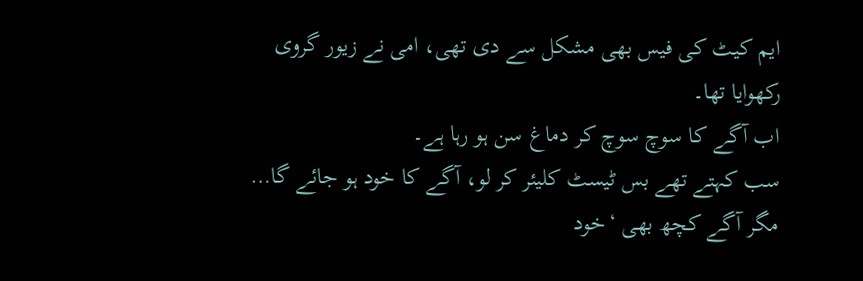ایم کیٹ کی فیس بھی مشکل سے دی تھی، امی نے زیور گروی رکھوایا تھا۔
اب آگے کا سوچ سوچ کر دماغ سن ہو رہا ہے۔
سب کہتے تھے بس ٹیسٹ کلیئر کر لو، آگے کا خود ہو جائے گا…
مگر آگے کچھ بھی ‘خود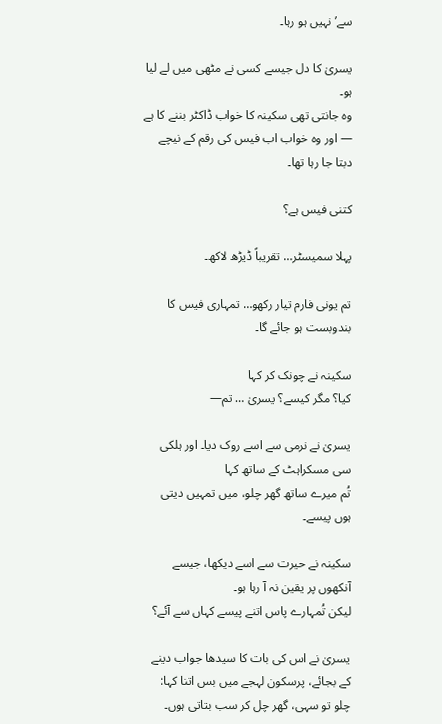سے’ نہیں ہو رہا۔

یسریٰ کا دل جیسے کسی نے مٹھی میں لے لیا ہو۔
وہ جانتی تھی سکینہ کا خواب ڈاکٹر بننے کا ہے — اور وہ خواب اب فیس کی رقم کے نیچے دبتا جا رہا تھا۔

کتنی فیس ہے؟

پہلا سمیسٹر… تقریباً ڈیڑھ لاکھ۔

تم یونی فارم تیار رکھو… تمہاری فیس کا بندوبست ہو جائے گا۔

سکینہ نے چونک کر کہا
کیا؟ مگر کیسے؟ یسریٰ … تم—

یسریٰ نے نرمی سے اسے روک دیا۔ اور ہلکی سی مسکراہٹ کے ساتھ کہا
تُم میرے ساتھ گھر چلو، میں تمہیں دیتی ہوں پیسے۔

سکینہ نے حیرت سے اسے دیکھا، جیسے آنکھوں پر یقین نہ آ رہا ہو۔
لیکن تُمہارے پاس اتنے پیسے کہاں سے آئے؟

یسریٰ نے اس کی بات کا سیدھا جواب دینے کے بجائے، پرسکون لہجے میں بس اتنا کہا:
چلو تو سہی، گھر چل کر سب بتاتی ہوں۔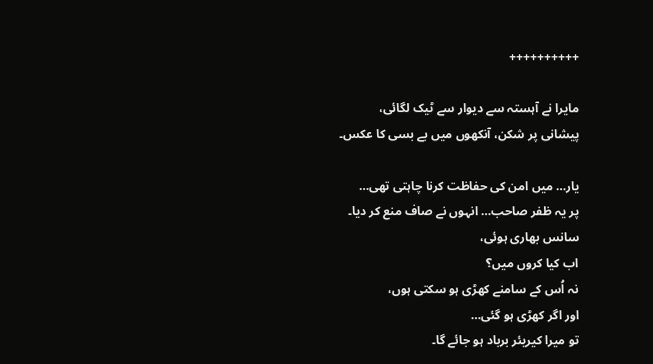++++++++++

مایرا نے آہستہ سے دیوار سے ٹیک لگائی،
پیشانی پر شکن، آنکھوں میں بے بسی کا عکس۔

یار… میں امن کی حفاظت کرنا چاہتی تھی…
پر یہ ظفر صاحب… انہوں نے صاف منع کر دیا۔
سانس بھاری ہوئی،
اب کیا کروں میں؟
نہ اُس کے سامنے کھڑی ہو سکتی ہوں،
اور اگر کھڑی ہو گئی…
تو میرا کیریئر برباد ہو جائے گا۔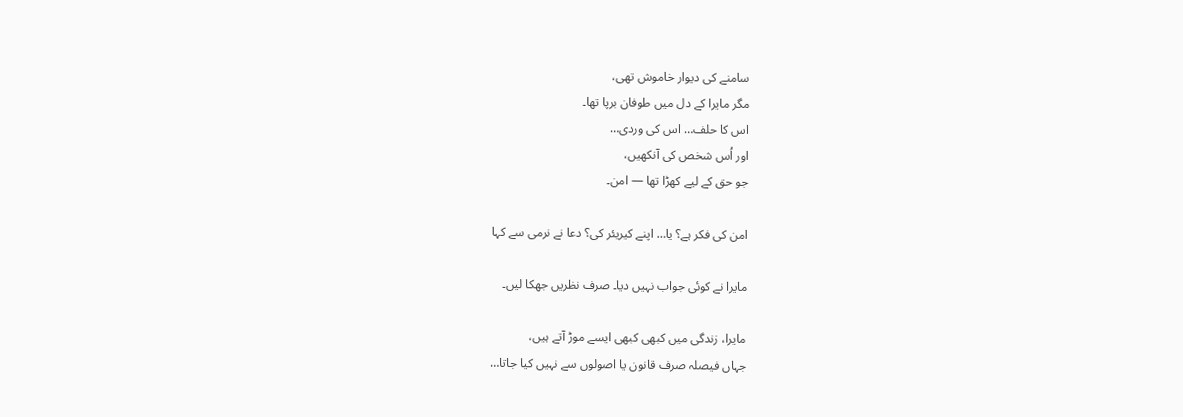سامنے کی دیوار خاموش تھی،
مگر مایرا کے دل میں طوفان برپا تھا۔
اس کا حلف… اس کی وردی…
اور اُس شخص کی آنکھیں،
جو حق کے لیے کھڑا تھا — امن۔

امن کی فکر ہے؟ یا… اپنے کیریئر کی؟ دعا نے نرمی سے کہا

مایرا نے کوئی جواب نہیں دیا۔ صرف نظریں جھکا لیں۔

مایرا، زندگی میں کبھی کبھی ایسے موڑ آتے ہیں،
جہاں فیصلہ صرف قانون یا اصولوں سے نہیں کیا جاتا…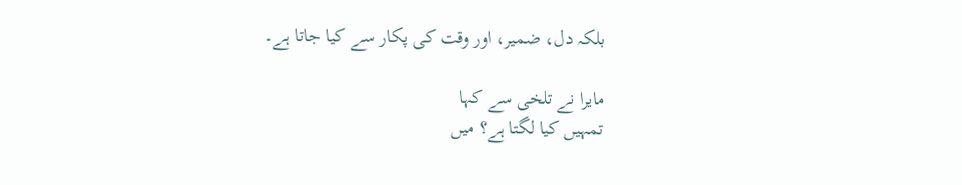بلکہ دل، ضمیر، اور وقت کی پکار سے کیا جاتا ہے۔

مایرا نے تلخی سے کہا
تمہیں کیا لگتا ہے؟ میں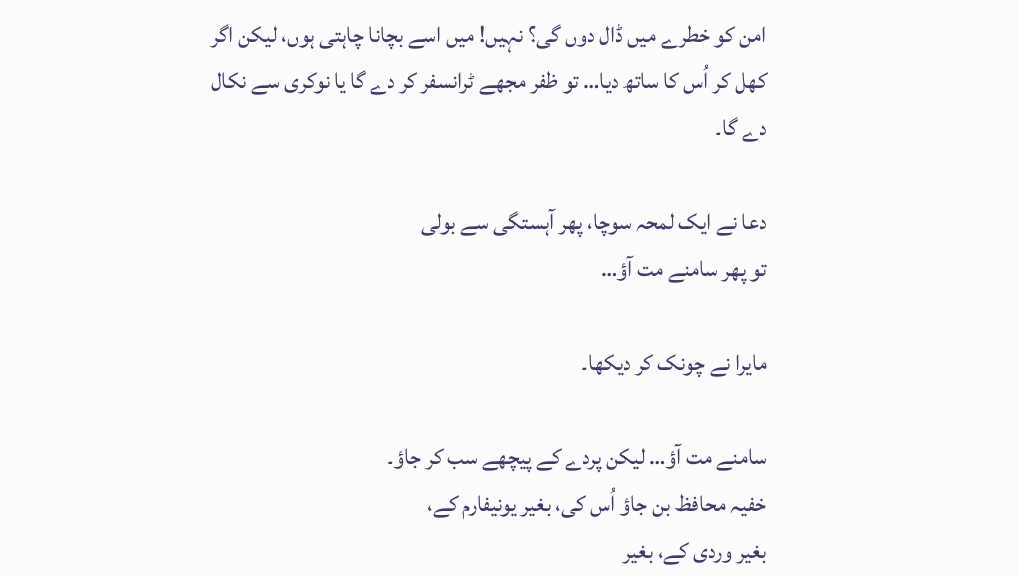امن کو خطرے میں ڈال دوں گی؟ نہیں! میں اسے بچانا چاہتی ہوں، لیکن اگر کھل کر اُس کا ساتھ دیا… تو ظفر مجھے ٹرانسفر کر دے گا یا نوکری سے نکال دے گا۔

دعا نے ایک لمحہ سوچا، پھر آہستگی سے بولی
تو پھر سامنے مت آؤ…

مایرا نے چونک کر دیکھا۔

سامنے مت آؤ… لیکن پردے کے پیچھے سب کر جاؤ۔
خفیہ محافظ بن جاؤ اُس کی، بغیر یونیفارم کے،
بغیر وردی کے، بغیر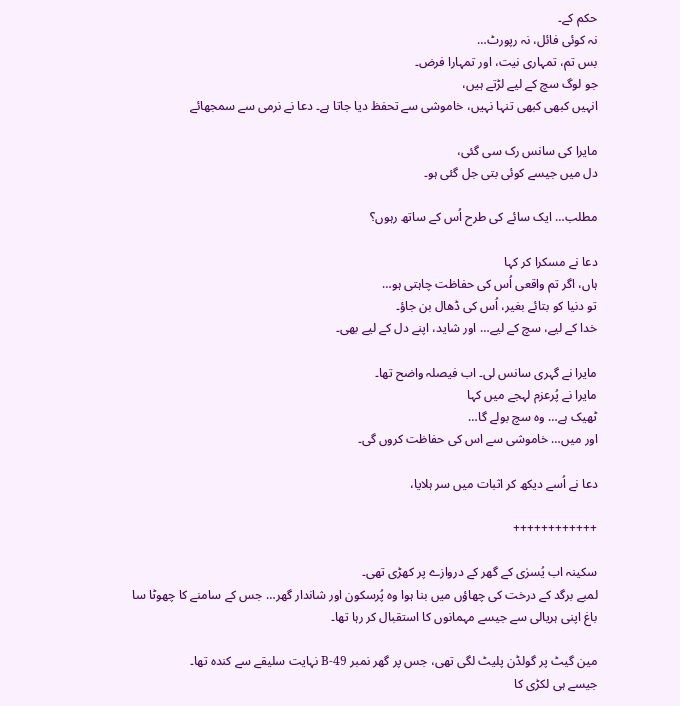حکم کے۔
نہ کوئی فائل، نہ رپورٹ…
بس تم، تمہاری نیت، اور تمہارا فرض۔
جو لوگ سچ کے لیے لڑتے ہیں،
انہیں کبھی کبھی تنہا نہیں، خاموشی سے تحفظ دیا جاتا ہے۔ دعا نے نرمی سے سمجھائے

مایرا کی سانس رک سی گئی،
دل میں جیسے کوئی بتی جل گئی ہو۔

مطلب… ایک سائے کی طرح اُس کے ساتھ رہوں؟

دعا نے مسکرا کر کہا
ہاں، اگر تم واقعی اُس کی حفاظت چاہتی ہو…
تو دنیا کو بتائے بغیر، اُس کی ڈھال بن جاؤ۔
خدا کے لیے، سچ کے لیے… اور شاید، اپنے دل کے لیے بھی۔

مایرا نے گہری سانس لی۔ اب فیصلہ واضح تھا۔
مایرا نے پُرعزم لہجے میں کہا
ٹھیک ہے… وہ سچ بولے گا…
اور میں… خاموشی سے اس کی حفاظت کروں گی۔

دعا نے اُسے دیکھ کر اثبات میں سر ہلایا،

++++++++++++

سکینہ اب یُسرٰی کے گھر کے دروازے پر کھڑی تھی۔
لمبے برگد کے درخت کی چھاؤں میں بنا ہوا وہ پُرسکون اور شاندار گھر… جس کے سامنے کا چھوٹا سا باغ اپنی ہریالی سے جیسے مہمانوں کا استقبال کر رہا تھا۔

مین گیٹ پر گولڈن پلیٹ لگی تھی، جس پر گھر نمبر 49-B نہایت سلیقے سے کندہ تھا۔
جیسے ہی لکڑی کا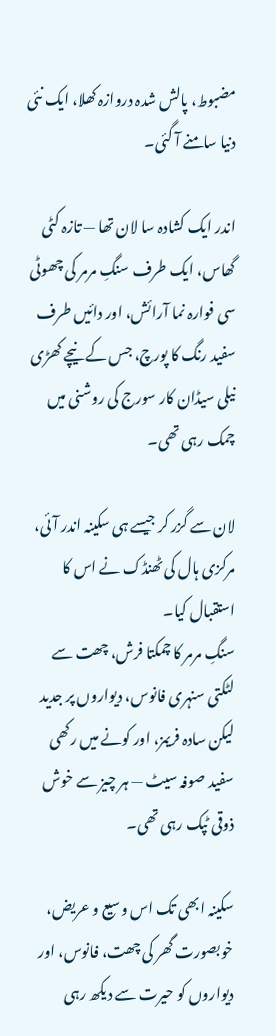مضبوط، پالش شدہ دروازہ کھلا، ایک نئی دنیا سامنے آ گئی۔

اندر ایک کشادہ سا لان تھا — تازہ کٹی گھاس، ایک طرف سنگِ مرمر کی چھوٹی سی فوارہ نما آرائش، اور دائیں طرف سفید رنگ کا پورچ، جس کے نیچے کھڑی نیلی سیڈان کار سورج کی روشنی میں چمک رہی تھی۔

لان سے گزر کر جیسے ہی سکینہ اندر آئی، مرکزی ہال کی ٹھنڈک نے اس کا استقبال کیا۔
سنگِ مرمر کا چمکتا فرش، چھت سے لٹکتی سنہری فانوس، دیواروں پر جدید لیکن سادہ فریمز، اور کونے میں رکھی سفید صوفہ سیٹ — ہر چیز سے خوش ذوقی ٹپک رہی تھی۔

سکینہ ابھی تک اس وسیع و عریض، خوبصورت گھر کی چھت، فانوس، اور دیواروں کو حیرت سے دیکھ رہی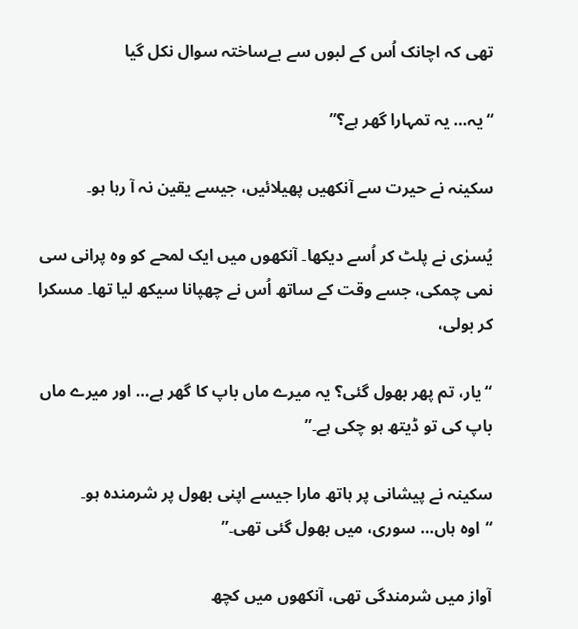تھی کہ اچانک اُس کے لبوں سے بےساختہ سوال نکل گیا

“یہ… یہ تمہارا گھر ہے؟”

سکینہ نے حیرت سے آنکھیں پھیلائیں، جیسے یقین نہ آ رہا ہو۔

یُسرٰی نے پلٹ کر اُسے دیکھا۔ آنکھوں میں ایک لمحے کو وہ پرانی سی نمی چمکی، جسے وقت کے ساتھ اُس نے چھپانا سیکھ لیا تھا۔ مسکرا کر بولی،

“یار، تم پھر بھول گئی؟ یہ میرے ماں باپ کا گھر ہے… اور میرے ماں باپ کی تو ڈیتھ ہو چکی ہے۔”

سکینہ نے پیشانی پر ہاتھ مارا جیسے اپنی بھول پر شرمندہ ہو۔
“اوہ ہاں… سوری، میں بھول گئی تھی۔”

آواز میں شرمندگی تھی، آنکھوں میں کچھ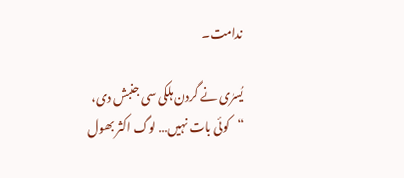ندامت۔

یُسرٰی نے گردن ہلکی سی جنبش دی،
“کوئی بات نہیں… لوگ اکثر بھول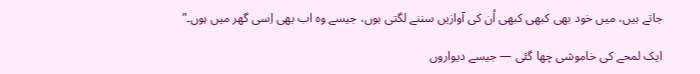جاتے ہیں، میں خود بھی کبھی کبھی اُن کی آوازیں سننے لگتی ہوں، جیسے وہ اب بھی اِسی گھر میں ہوں۔”

ایک لمحے کی خاموشی چھا گئی — جیسے دیواروں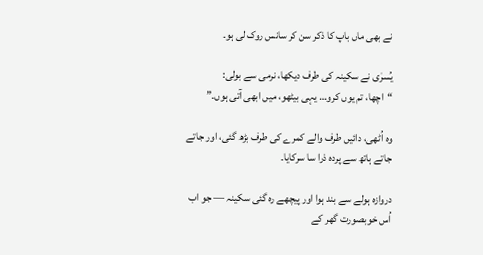نے بھی ماں باپ کا ذکر سن کر سانس روک لی ہو۔

یُسرٰی نے سکینہ کی طرف دیکھا، نرمی سے بولی:
“اچھا، تم یوں کرو… یہی بیٹھو، میں ابھی آتی ہوں۔”

وہ اُٹھی، دائیں طرف والے کمرے کی طرف بڑھ گئی، اور جاتے جاتے ہاتھ سے پردہ ذرا سا سرکایا۔

دروازہ ہولے سے بند ہوا اور پیچھے رہ گئی سکینہ — جو اب اُس خوبصورت گھر کے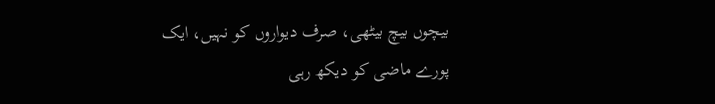بیچوں بیچ بیٹھی، صرف دیواروں کو نہیں، ایک پورے ماضی کو دیکھ رہی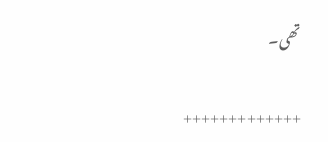تھی۔

+++++++++++++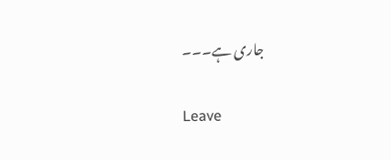جاری ہے۔۔۔

Leave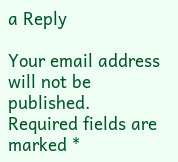a Reply

Your email address will not be published. Required fields are marked *